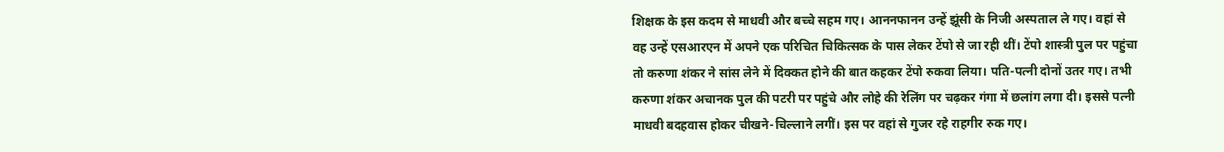शिक्षक के इस कदम से माधवी और बच्चे सहम गए। आननफानन उन्हें झूंसी के निजी अस्पताल ले गए। वहां से वह उन्हें एसआरएन में अपने एक परिचित चिकित्सक के पास लेकर टेंपो से जा रही थीं। टेंपो शास्त्री पुल पर पहुंचा तो करुणा शंकर ने सांस लेने में दिक्कत होने की बात कहकर टेंपो रुकवा लिया। पति-पत्नी दोनों उतर गए। तभी करुणा शंकर अचानक पुल की पटरी पर पहुंचे और लोहे की रेलिंग पर चढ़कर गंगा में छलांग लगा दी। इससे पत्नी माधवी बदहवास होकर चीखने-चिल्लाने लगीं। इस पर वहां से गुजर रहे राहगीर रुक गए।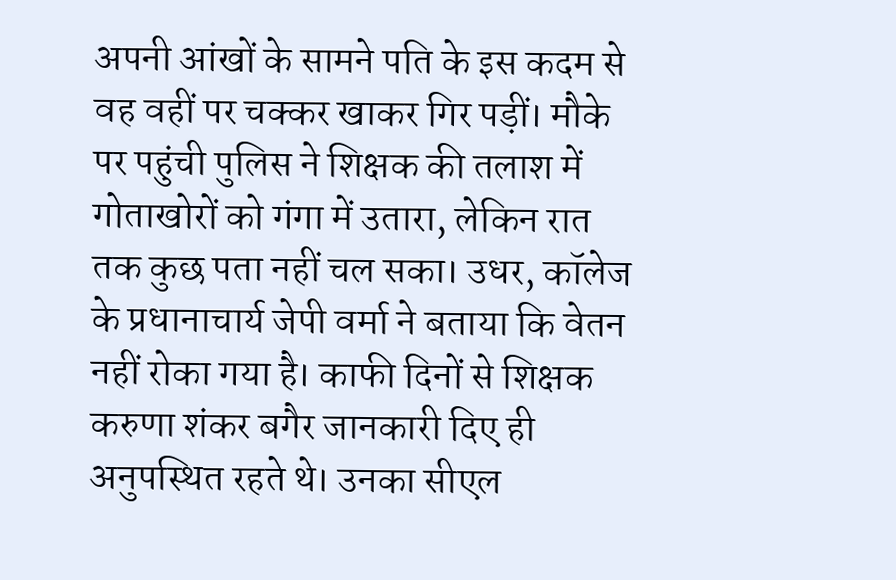अपनी आंखों के सामने पति के इस कदम से वह वहीं पर चक्कर खाकर गिर पड़ीं। मौके पर पहुंची पुलिस ने शिक्षक की तलाश में गोताखोरों को गंगा में उतारा, लेकिन रात तक कुछ पता नहीं चल सका। उधर, कॉलेज के प्रधानाचार्य जेपी वर्मा ने बताया कि वेतन नहीं रोका गया है। काफी दिनों से शिक्षक करुणा शंकर बगैर जानकारी दिए ही अनुपस्थित रहते थे। उनका सीएल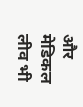और मेडिकल लीव भी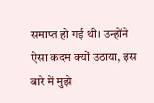समाप्त हो गई थी। उन्होंने ऐसा कदम क्यों उठाया, इस बारे में मुझे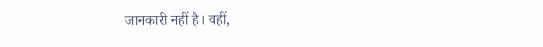जानकारी नहीं है। वहीं,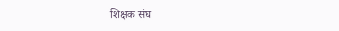शिक्षक संघ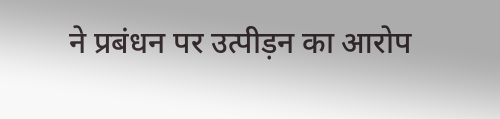ने प्रबंधन पर उत्पीड़न का आरोप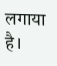लगाया है।